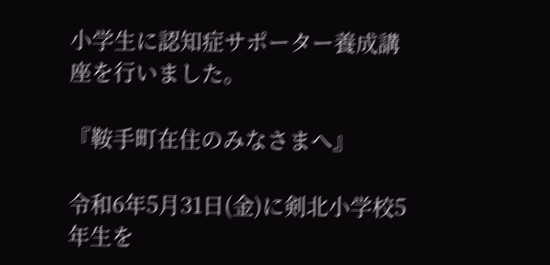小学生に認知症サポーター養成講座を行いました。

『鞍手町在住のみなさまへ』

令和6年5月31日(金)に剣北小学校5年生を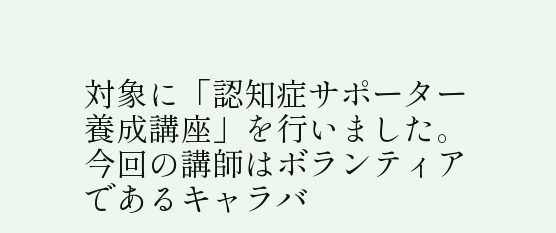対象に「認知症サポーター養成講座」を行いました。今回の講師はボランティアであるキャラバ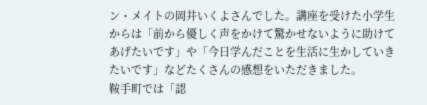ン・メイトの岡井いくよさんでした。講座を受けた小学生からは「前から優しく声をかけて驚かせないように助けてあげたいです」や「今日学んだことを生活に生かしていきたいです」などたくさんの感想をいただきました。
鞍手町では「認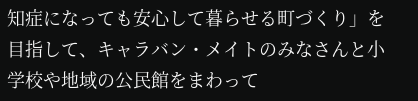知症になっても安心して暮らせる町づくり」を目指して、キャラバン・メイトのみなさんと小学校や地域の公民館をまわって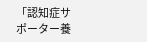「認知症サポーター養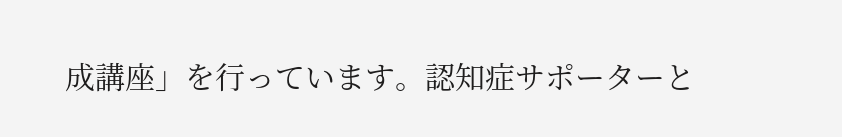成講座」を行っています。認知症サポーターと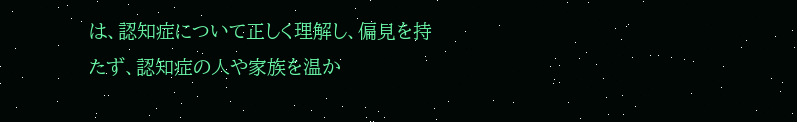は、認知症について正しく理解し、偏見を持たず、認知症の人や家族を温か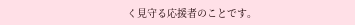く見守る応援者のことです。